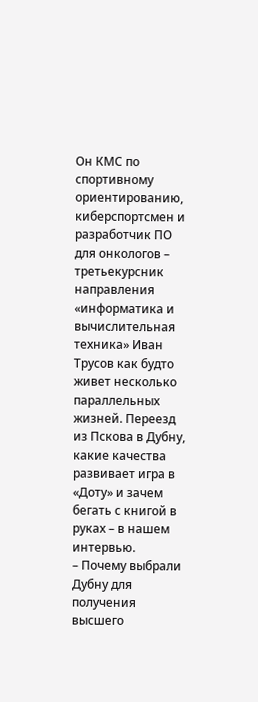Он КМС по спортивному ориентированию, киберспортсмен и разработчик ПО для онкологов – третьекурсник направления «информатика и вычислительная техника» Иван Трусов как будто живет несколько параллельных жизней. Переезд из Пскова в Дубну, какие качества развивает игра в «Доту» и зачем бегать с книгой в руках – в нашем интервью.
– Почему выбрали Дубну для получения высшего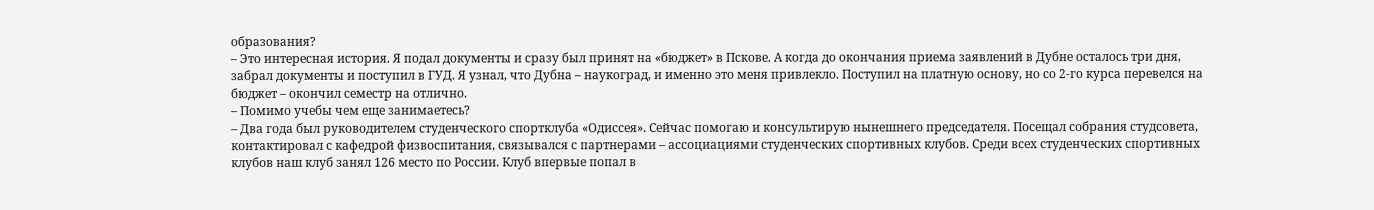образования?
– Это интересная история. Я подал документы и сразу был принят на «бюджет» в Пскове. А когда до окончания приема заявлений в Дубне осталось три дня, забрал документы и поступил в ГУД. Я узнал, что Дубна – наукоград, и именно это меня привлекло. Поступил на платную основу, но со 2-го курса перевелся на бюджет – окончил семестр на отлично.
– Помимо учебы чем еще занимаетесь?
– Два года был руководителем студенческого спортклуба «Одиссея». Сейчас помогаю и консультирую нынешнего председателя. Посещал собрания студсовета, контактировал с кафедрой физвоспитания, связывался с партнерами – ассоциациями студенческих спортивных клубов. Среди всех студенческих спортивных клубов наш клуб занял 126 место по России. Клуб впервые попал в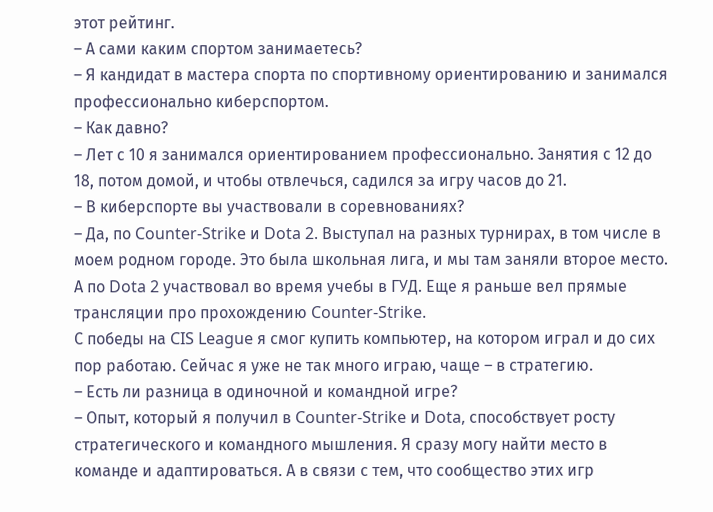этот рейтинг.
– А сами каким спортом занимаетесь?
– Я кандидат в мастера спорта по спортивному ориентированию и занимался профессионально киберспортом.
– Как давно?
– Лет с 10 я занимался ориентированием профессионально. Занятия с 12 до 18, потом домой, и чтобы отвлечься, садился за игру часов до 21.
– В киберспорте вы участвовали в соревнованиях?
– Да, по Counter-Strike и Dota 2. Выступал на разных турнирах, в том числе в моем родном городе. Это была школьная лига, и мы там заняли второе место. А по Dota 2 участвовал во время учебы в ГУД. Еще я раньше вел прямые трансляции про прохождению Counter-Strike.
С победы на CIS League я смог купить компьютер, на котором играл и до сих пор работаю. Сейчас я уже не так много играю, чаще – в стратегию.
– Есть ли разница в одиночной и командной игре?
– Опыт, который я получил в Counter-Strike и Dota, способствует росту стратегического и командного мышления. Я сразу могу найти место в команде и адаптироваться. А в связи с тем, что сообщество этих игр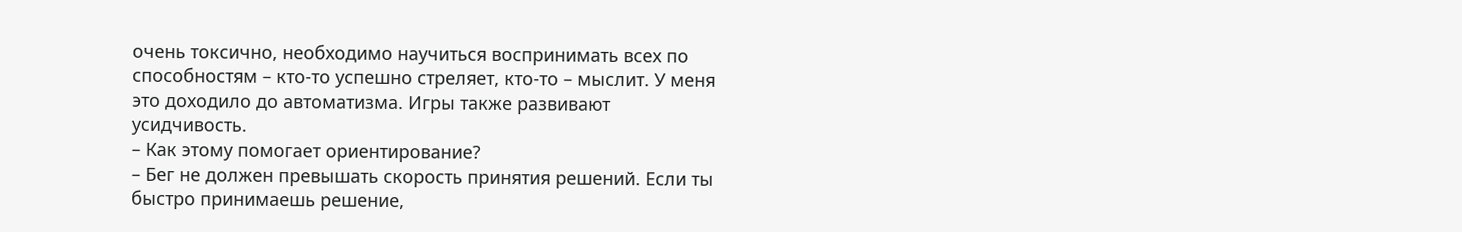очень токсично, необходимо научиться воспринимать всех по способностям – кто-то успешно стреляет, кто-то – мыслит. У меня это доходило до автоматизма. Игры также развивают усидчивость.
– Как этому помогает ориентирование?
– Бег не должен превышать скорость принятия решений. Если ты быстро принимаешь решение,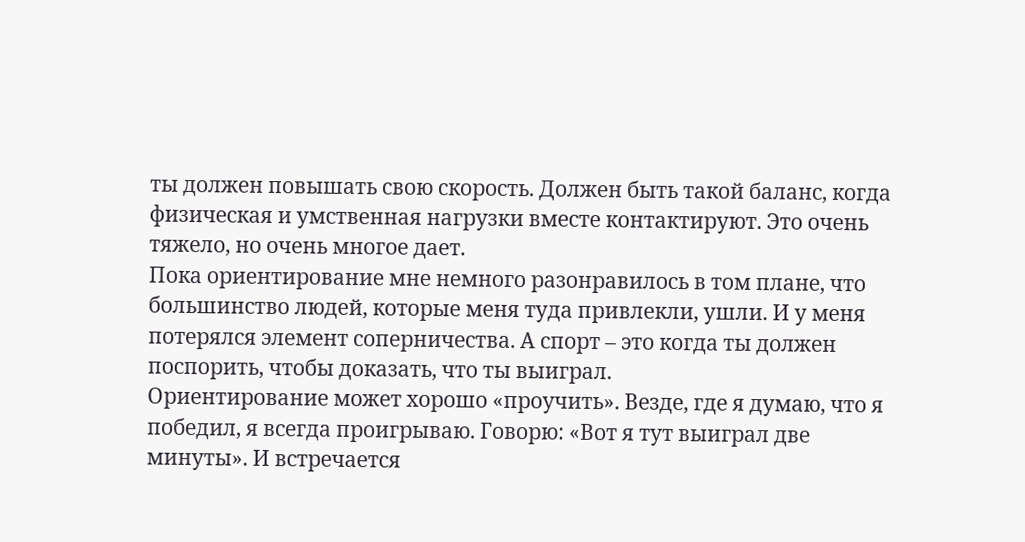ты должен повышать свою скорость. Должен быть такой баланс, когда физическая и умственная нагрузки вместе контактируют. Это очень тяжело, но очень многое дает.
Пока ориентирование мне немного разонравилось в том плане, что большинство людей, которые меня туда привлекли, ушли. И у меня потерялся элемент соперничества. А спорт – это когда ты должен поспорить, чтобы доказать, что ты выиграл.
Ориентирование может хорошо «проучить». Везде, где я думаю, что я победил, я всегда проигрываю. Говорю: «Вот я тут выиграл две минуты». И встречается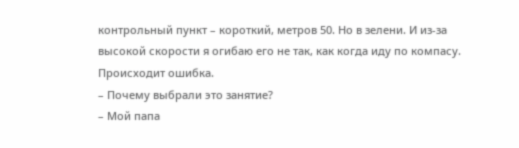контрольный пункт – короткий, метров 50. Но в зелени. И из-за высокой скорости я огибаю его не так, как когда иду по компасу. Происходит ошибка.
– Почему выбрали это занятие?
– Мой папа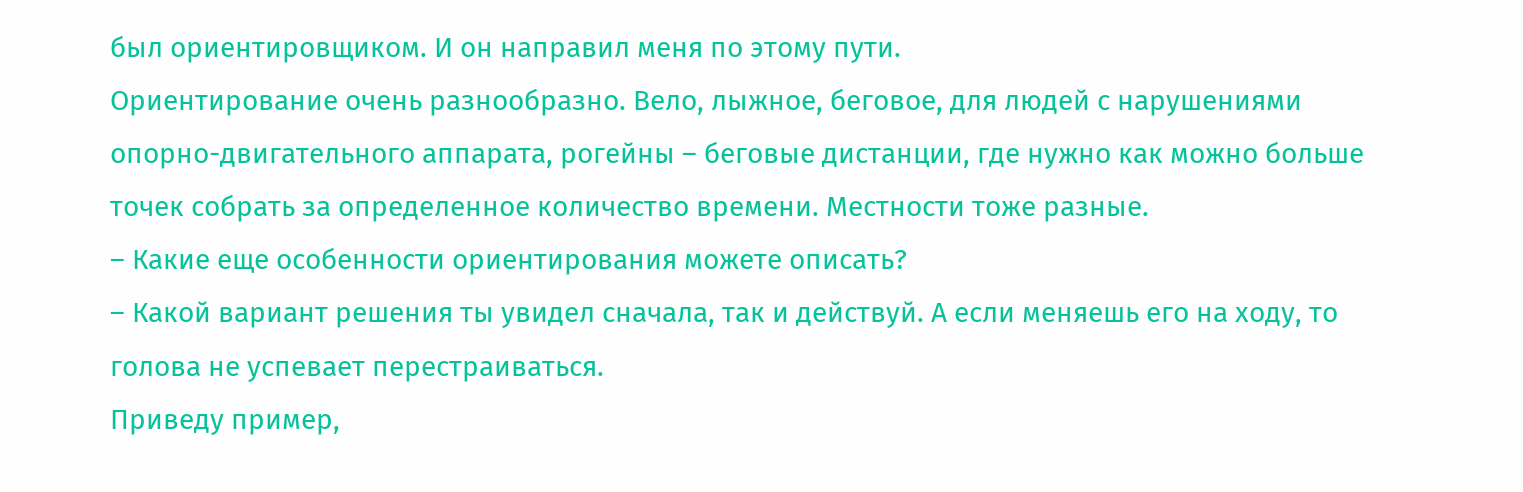был ориентировщиком. И он направил меня по этому пути.
Ориентирование очень разнообразно. Вело, лыжное, беговое, для людей с нарушениями опорно-двигательного аппарата, рогейны – беговые дистанции, где нужно как можно больше точек собрать за определенное количество времени. Местности тоже разные.
– Какие еще особенности ориентирования можете описать?
– Какой вариант решения ты увидел сначала, так и действуй. А если меняешь его на ходу, то голова не успевает перестраиваться.
Приведу пример,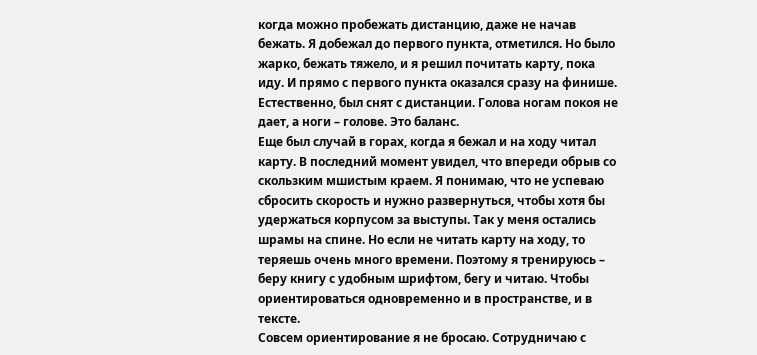когда можно пробежать дистанцию, даже не начав бежать. Я добежал до первого пункта, отметился. Но было жарко, бежать тяжело, и я решил почитать карту, пока иду. И прямо с первого пункта оказался сразу на финише. Естественно, был снят с дистанции. Голова ногам покоя не дает, а ноги – голове. Это баланс.
Еще был случай в горах, когда я бежал и на ходу читал карту. В последний момент увидел, что впереди обрыв со скользким мшистым краем. Я понимаю, что не успеваю сбросить скорость и нужно развернуться, чтобы хотя бы удержаться корпусом за выступы. Так у меня остались шрамы на спине. Но если не читать карту на ходу, то теряешь очень много времени. Поэтому я тренируюсь – беру книгу с удобным шрифтом, бегу и читаю. Чтобы ориентироваться одновременно и в пространстве, и в тексте.
Совсем ориентирование я не бросаю. Сотрудничаю с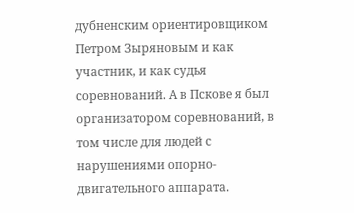дубненским ориентировщиком Петром Зыряновым и как участник, и как судья соревнований. А в Пскове я был организатором соревнований, в том числе для людей с нарушениями опорно-двигательного аппарата.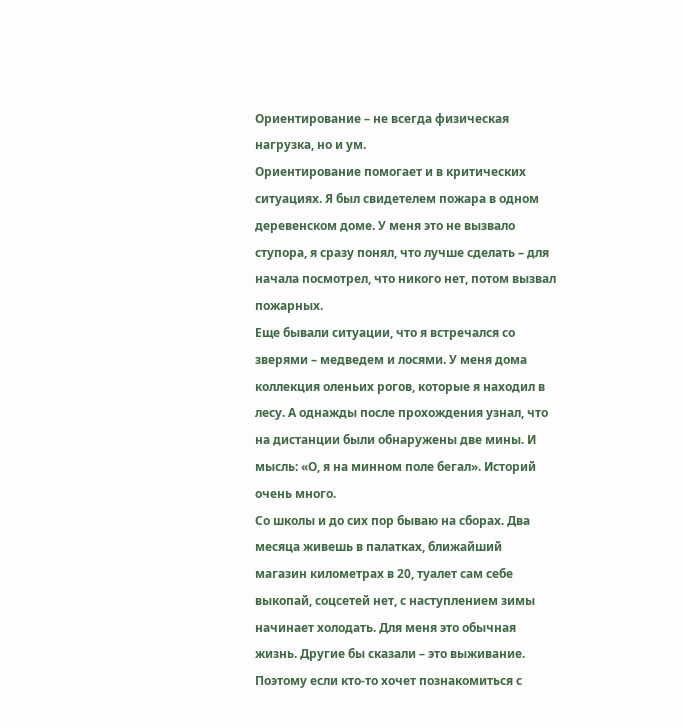Ориентирование – не всегда физическая нагрузка, но и ум.
Ориентирование помогает и в критических ситуациях. Я был свидетелем пожара в одном деревенском доме. У меня это не вызвало ступора, я сразу понял, что лучше сделать – для начала посмотрел, что никого нет, потом вызвал пожарных.
Еще бывали ситуации, что я встречался со зверями – медведем и лосями. У меня дома коллекция оленьих рогов, которые я находил в лесу. А однажды после прохождения узнал, что на дистанции были обнаружены две мины. И мысль: «О, я на минном поле бегал». Историй очень много.
Со школы и до сих пор бываю на сборах. Два месяца живешь в палатках, ближайший магазин километрах в 20, туалет сам себе выкопай, соцсетей нет, с наступлением зимы начинает холодать. Для меня это обычная жизнь. Другие бы сказали – это выживание. Поэтому если кто-то хочет познакомиться с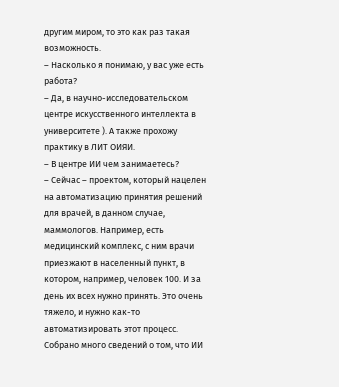другим миром, то это как раз такая возможность.
– Насколько я понимаю, у вас уже есть работа?
– Да, в научно-исследовательском центре искусственного интеллекта в университете ). А также прохожу практику в ЛИТ ОИЯИ.
– В центре ИИ чем занимаетесь?
– Сейчас – проектом, который нацелен на автоматизацию принятия решений для врачей, в данном случае, маммологов. Например, есть медицинский комплекс, с ним врачи приезжают в населенный пункт, в котором, например, человек 100. И за день их всех нужно принять. Это очень тяжело, и нужно как-то автоматизировать этот процесс.
Собрано много сведений о том, что ИИ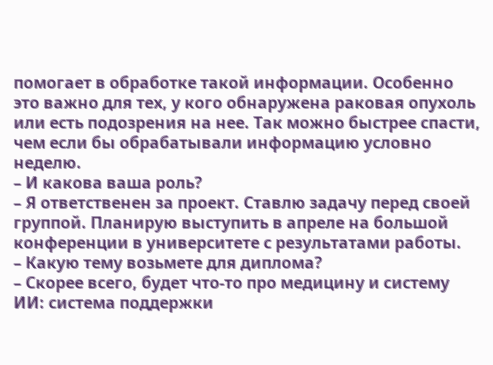помогает в обработке такой информации. Особенно это важно для тех, у кого обнаружена раковая опухоль или есть подозрения на нее. Так можно быстрее спасти, чем если бы обрабатывали информацию условно неделю.
– И какова ваша роль?
– Я ответственен за проект. Ставлю задачу перед своей группой. Планирую выступить в апреле на большой конференции в университете с результатами работы.
– Какую тему возьмете для диплома?
– Скорее всего, будет что-то про медицину и систему ИИ: система поддержки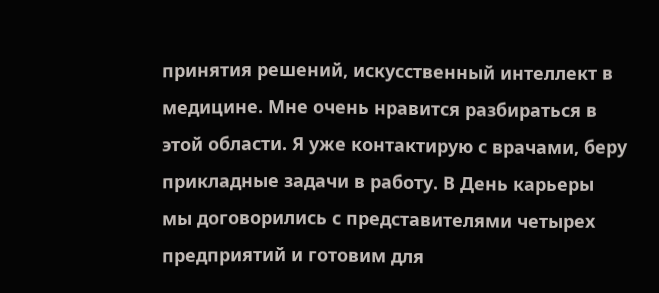принятия решений, искусственный интеллект в медицине. Мне очень нравится разбираться в этой области. Я уже контактирую с врачами, беру прикладные задачи в работу. В День карьеры мы договорились с представителями четырех предприятий и готовим для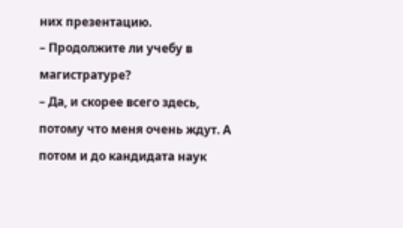них презентацию.
– Продолжите ли учебу в магистратуре?
– Да, и скорее всего здесь, потому что меня очень ждут. А потом и до кандидата наук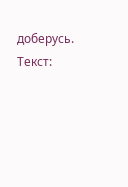доберусь.
Текст: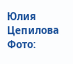Юлия Цепилова
Фото: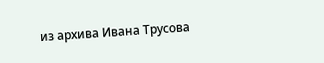из архива Ивана Трусова